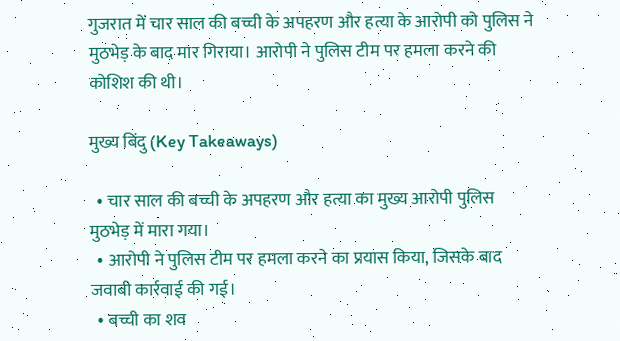गुजरात में चार साल की बच्ची के अपहरण और हत्या के आरोपी को पुलिस ने मुठभेड़ के बाद मार गिराया। आरोपी ने पुलिस टीम पर हमला करने की कोशिश की थी।

मुख्य बिंदु (Key Takeaways)

  • चार साल की बच्ची के अपहरण और हत्या का मुख्य आरोपी पुलिस मुठभेड़ में मारा गया।
  • आरोपी ने पुलिस टीम पर हमला करने का प्रयास किया, जिसके बाद जवाबी कार्रवाई की गई।
  • बच्ची का शव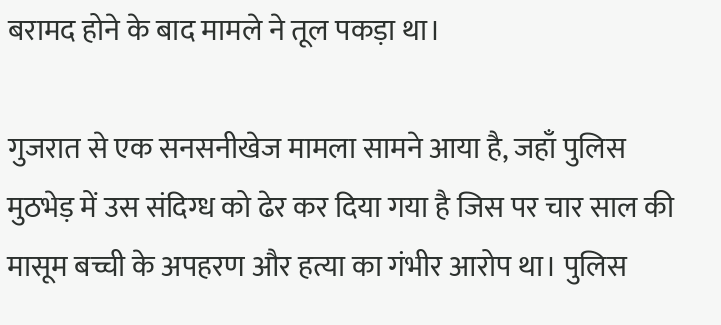बरामद होने के बाद मामले ने तूल पकड़ा था।

गुजरात से एक सनसनीखेज मामला सामने आया है, जहाँ पुलिस मुठभेड़ में उस संदिग्ध को ढेर कर दिया गया है जिस पर चार साल की मासूम बच्ची के अपहरण और हत्या का गंभीर आरोप था। पुलिस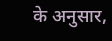के अनुसार,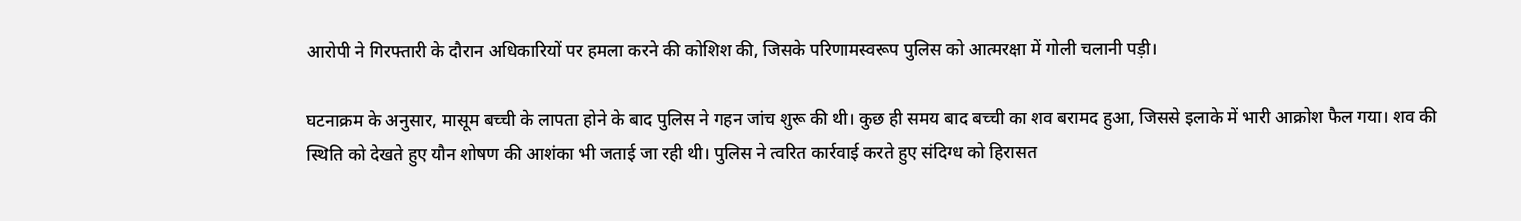आरोपी ने गिरफ्तारी के दौरान अधिकारियों पर हमला करने की कोशिश की, जिसके परिणामस्वरूप पुलिस को आत्मरक्षा में गोली चलानी पड़ी।

घटनाक्रम के अनुसार, मासूम बच्ची के लापता होने के बाद पुलिस ने गहन जांच शुरू की थी। कुछ ही समय बाद बच्ची का शव बरामद हुआ, जिससे इलाके में भारी आक्रोश फैल गया। शव की स्थिति को देखते हुए यौन शोषण की आशंका भी जताई जा रही थी। पुलिस ने त्वरित कार्रवाई करते हुए संदिग्ध को हिरासत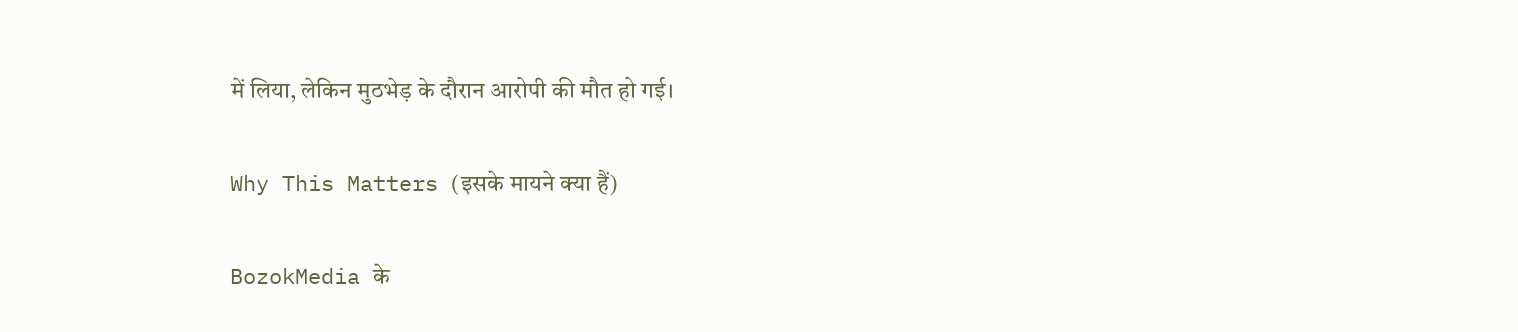में लिया, लेकिन मुठभेड़ के दौरान आरोपी की मौत हो गई।

Why This Matters (इसके मायने क्या हैं)

BozokMedia के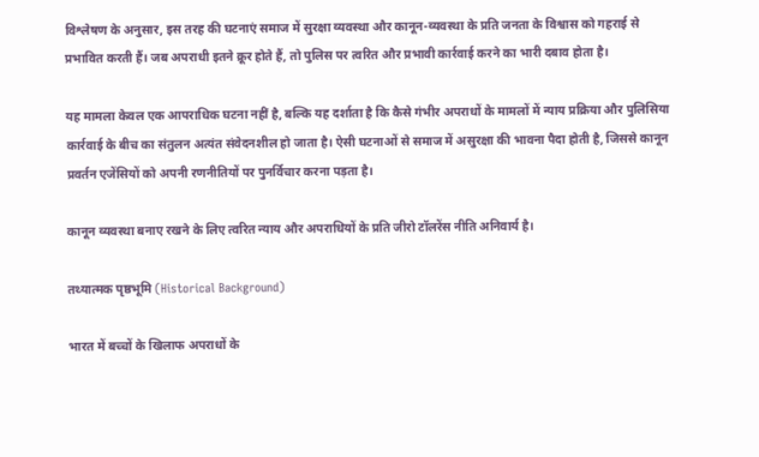विश्लेषण के अनुसार, इस तरह की घटनाएं समाज में सुरक्षा व्यवस्था और कानून-व्यवस्था के प्रति जनता के विश्वास को गहराई से प्रभावित करती हैं। जब अपराधी इतने क्रूर होते हैं, तो पुलिस पर त्वरित और प्रभावी कार्रवाई करने का भारी दबाव होता है।

यह मामला केवल एक आपराधिक घटना नहीं है, बल्कि यह दर्शाता है कि कैसे गंभीर अपराधों के मामलों में न्याय प्रक्रिया और पुलिसिया कार्रवाई के बीच का संतुलन अत्यंत संवेदनशील हो जाता है। ऐसी घटनाओं से समाज में असुरक्षा की भावना पैदा होती है, जिससे कानून प्रवर्तन एजेंसियों को अपनी रणनीतियों पर पुनर्विचार करना पड़ता है।

कानून व्यवस्था बनाए रखने के लिए त्वरित न्याय और अपराधियों के प्रति जीरो टॉलरेंस नीति अनिवार्य है।

तथ्यात्मक पृष्ठभूमि (Historical Background)

भारत में बच्चों के खिलाफ अपराधों के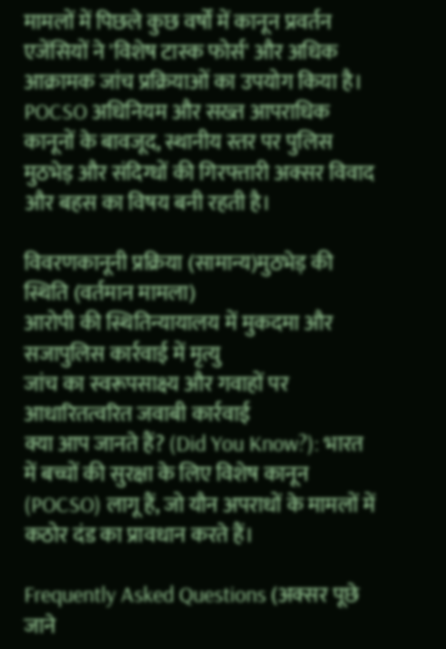मामलों में पिछले कुछ वर्षों में कानून प्रवर्तन एजेंसियों ने 'विशेष टास्क फोर्स' और अधिक आक्रामक जांच प्रक्रियाओं का उपयोग किया है। POCSO अधिनियम और सख्त आपराधिक कानूनों के बावजूद, स्थानीय स्तर पर पुलिस मुठभेड़ और संदिग्धों की गिरफ्तारी अक्सर विवाद और बहस का विषय बनी रहती है।

विवरणकानूनी प्रक्रिया (सामान्य)मुठभेड़ की स्थिति (वर्तमान मामला)
आरोपी की स्थितिन्यायालय में मुकदमा और सजापुलिस कार्रवाई में मृत्यु
जांच का स्वरूपसाक्ष्य और गवाहों पर आधारितत्वरित जवाबी कार्रवाई
क्या आप जानते हैं? (Did You Know?): भारत में बच्चों की सुरक्षा के लिए विशेष कानून (POCSO) लागू हैं, जो यौन अपराधों के मामलों में कठोर दंड का प्रावधान करते हैं।

Frequently Asked Questions (अक्सर पूछे जाने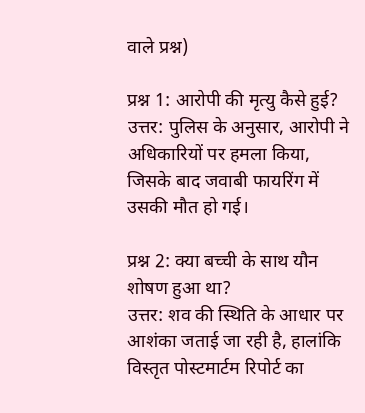वाले प्रश्न)

प्रश्न 1: आरोपी की मृत्यु कैसे हुई?
उत्तर: पुलिस के अनुसार, आरोपी ने अधिकारियों पर हमला किया, जिसके बाद जवाबी फायरिंग में उसकी मौत हो गई।

प्रश्न 2: क्या बच्ची के साथ यौन शोषण हुआ था?
उत्तर: शव की स्थिति के आधार पर आशंका जताई जा रही है, हालांकि विस्तृत पोस्टमार्टम रिपोर्ट का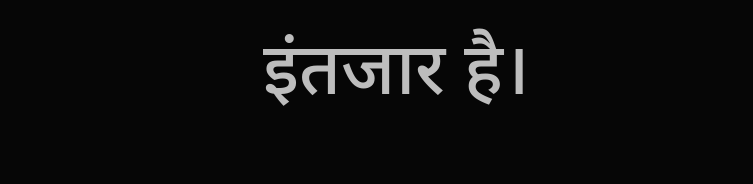इंतजार है।